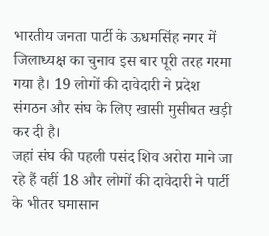भारतीय जनता पार्टी के ऊधमसिंह नगर में जिलाध्यक्ष का चुनाव इस बार पूरी तरह गरमा गया है। 19 लोगों की दावेदारी ने प्रदेश संगठन और संघ के लिए खासी मुसीबत खड़ी कर दी है।
जहां संघ की पहली पसंद शिव अरोरा माने जा रहे हैं वहीं 18 और लोगों की दावेदारी ने पार्टी के भीतर घमासान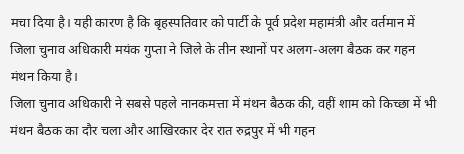मचा दिया है। यही कारण है कि बृहस्पतिवार को पार्टी के पूर्व प्रदेश महामंत्री और वर्तमान में जिला चुनाव अधिकारी मयंक गुप्ता ने जिले के तीन स्थानों पर अलग-अलग बैठक कर गहन मंथन किया है।
जिला चुनाव अधिकारी ने सबसे पहले नानकमत्ता में मंथन बैठक की, वहीं शाम को किच्छा में भी मंथन बैठक का दौर चला और आखिरकार देर रात रुद्रपुर में भी गहन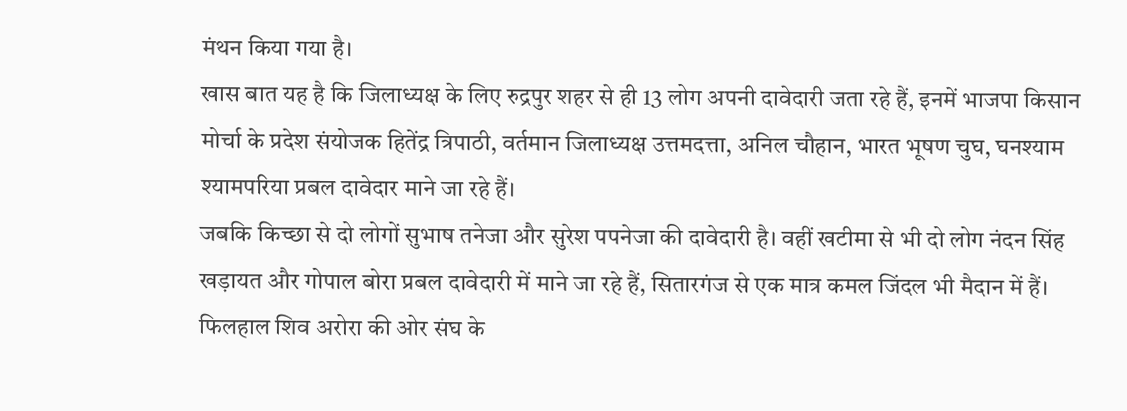मंथन किया गया है।
खास बात यह है कि जिलाध्यक्ष के लिए रुद्रपुर शहर से ही 13 लोग अपनी दावेदारी जता रहे हैं, इनमें भाजपा किसान मोर्चा के प्रदेश संयोजक हितेंद्र त्रिपाठी, वर्तमान जिलाध्यक्ष उत्तमदत्ता, अनिल चौहान, भारत भूषण चुघ, घनश्याम श्यामपरिया प्रबल दावेदार माने जा रहे हैं।
जबकि किच्छा से दो लोगों सुभाष तनेजा और सुरेश पपनेजा की दावेदारी है। वहीं खटीमा से भी दो लोग नंदन सिंह खड़ायत और गोपाल बोरा प्रबल दावेदारी में माने जा रहे हैं, सितारगंज से एक मात्र कमल जिंदल भी मैदान में हैं।
फिलहाल शिव अरोरा की ओर संघ के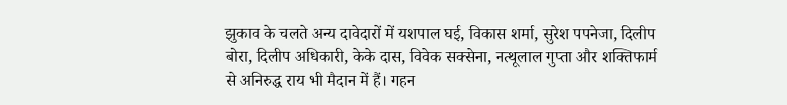झुकाव के चलते अन्य दावेदारों में यशपाल घई, विकास शर्मा, सुरेश पपनेजा, दिलीप बोरा, दिलीप अधिकारी, केके दास, विवेक सक्सेना, नत्थूलाल गुप्ता और शक्तिफार्म से अनिरुद्ध राय भी मैदान में हैं। गहन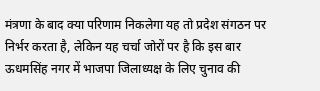मंत्रणा के बाद क्या परिणाम निकलेगा यह तो प्रदेश संगठन पर निर्भर करता है, लेकिन यह चर्चा जोरों पर है कि इस बार ऊधमसिंह नगर में भाजपा जिलाध्यक्ष के लिए चुनाव की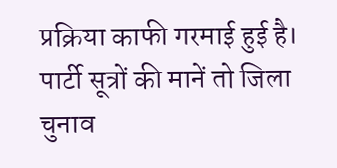प्रक्रिया काफी गरमाई हुई है।
पार्टी सूत्रों की मानें तो जिला चुनाव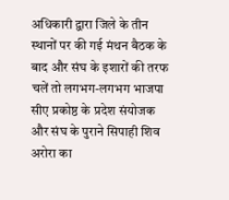अधिकारी द्वारा जिले के तीन स्थानों पर की गई मंथन बैठक के बाद और संघ के इशारों की तरफ चलें तो लगभग-लगभग भाजपा सीए प्रकोष्ठ के प्रदेश संयोजक और संघ के पुराने सिपाही शिव अरोरा का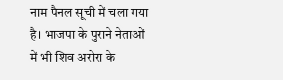नाम पैनल सूची में चला गया है। भाजपा के पुराने नेताओं में भी शिव अरोरा के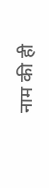नाम की ही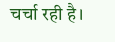चर्चा रही है।